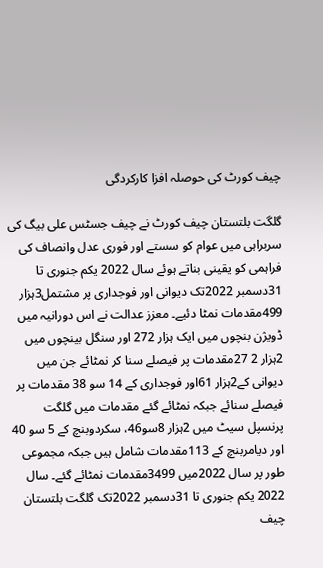چیف کورٹ کی حوصلہ افزا کارکردگی

گلگت بلتستان چیف کورٹ نے چیف جسٹس علی بیگ کی سربراہی میں عوام کو سستے اور فوری عدل وانصاف کی فراہمی کو یقینی بناتے ہوئے سال 2022 یکم جنوری تا 31دسمبر 2022تک دیوانی اور فوجداری پر مشتمل3ہزار 499مقدمات نمٹا دئیے۔ معزز عدالت نے اس دورانیہ میں ڈویژن بنچوں میں ایک ہزار 272 اور سنگل بینچوں میں 2ہزار 2 27مقدمات پر فیصلے سنا کر نمٹائے جن میں دیوانی کے2ہزار 61اور فوجداری کے 14 سو 38 مقدمات پر فیصلے سنائے جبکہ نمٹائے گئے مقدمات میں گلگت پرنسپل سیٹ میں 2ہزار 8سو46، سکردوبنچ کے 5 سو 40 اور دیامربنچ کے 113مقدمات شامل ہیں جبکہ مجموعی طور پر سال 2022میں 3499مقدمات نمٹائے گئے۔ سال 2022 یکم جنوری تا 31دسمبر 2022تک گلگت بلتستان چیف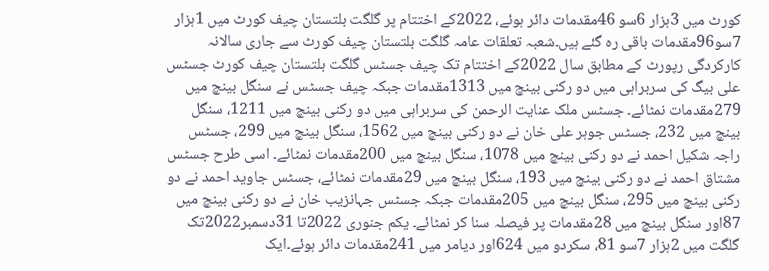کورٹ میں 3ہزار 6سو 46مقدمات دائر ہوئے، 2022کے اختتام پر گلگت بلتستان چیف کورٹ میں 1ہزار 7سو96مقدمات باقی رہ گئے ہیں۔شعبہ تعلقات عامہ گلگت بلتستان چیف کورٹ سے جاری سالانہ کارکردگی رپورٹ کے مطابق سال 2022کے اختتام تک چیف جسٹس گلگت بلتستان چیف کورٹ جسٹس علی بیگ کی سربراہی میں دو رکنی بینچ میں 1313مقدمات جبکہ چیف جسٹس نے سنگل بینچ میں 279مقدمات نمٹائے۔ جسٹس ملک عنایت الرحمن کی سربراہی میں دو رکنی بینچ میں 1211، سنگل بینچ میں 232، جسٹس جوہر علی خان نے دو رکنی بینچ میں 1562، سنگل بینچ میں 299، جسٹس راجہ شکیل احمد نے دو رکنی بینچ میں 1078، سنگل بینچ میں 200مقدمات نمٹائے۔ اسی طرح جسٹس مشتاق احمد نے دو رکنی بینچ میں 193، سنگل بینچ میں 29مقدمات نمٹائے، جسٹس جاوید احمد نے دو رکنی بینچ میں 295، سنگل بینچ میں 205مقدمات جبکہ جسٹس جہانزیب خان نے دو رکنی بینچ میں 87اور سنگل بینچ میں 28مقدمات پر فیصلہ سنا کر نمٹائے۔ یکم جنوری 2022تا 31دسمبر2022تک گلگت میں 2ہزار 7سو 81، سکردو میں 624اور دیامر میں 241مقدمات دائر ہوئے۔ایک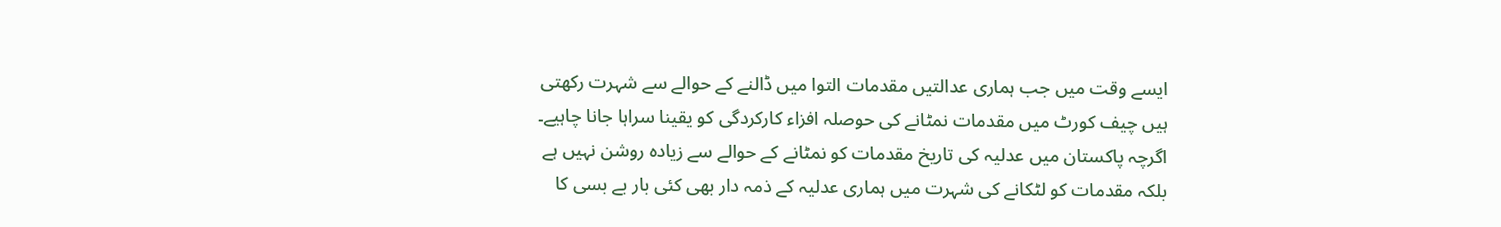ایسے وقت میں جب ہماری عدالتیں مقدمات التوا میں ڈالنے کے حوالے سے شہرت رکھتی ہیں چیف کورٹ میں مقدمات نمٹانے کی حوصلہ افزاء کارکردگی کو یقینا سراہا جانا چاہیے۔ اگرچہ پاکستان میں عدلیہ کی تاریخ مقدمات کو نمٹانے کے حوالے سے زیادہ روشن نہیں ہے بلکہ مقدمات کو لٹکانے کی شہرت میں ہماری عدلیہ کے ذمہ دار بھی کئی بار بے بسی کا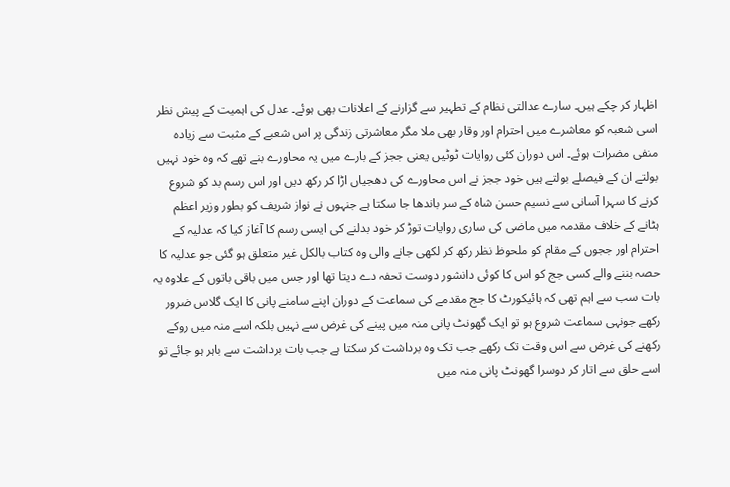اظہار کر چکے ہیں۔ سارے عدالتی نظام کے تطہیر سے گزارنے کے اعلانات بھی ہوئے۔ عدل کی اہمیت کے پیش نظر اسی شعبہ کو معاشرے میں احترام اور وقار بھی ملا مگر معاشرتی زندگی پر اس شعبے کے مثبت سے زیادہ منفی مضرات ہوئے۔ اس دوران کئی روایات ٹوٹیں یعنی ججز کے بارے میں یہ محاورے بنے تھے کہ وہ خود نہیں بولتے ان کے فیصلے بولتے ہیں خود ججز نے اس محاورے کی دھجیاں اڑا کر رکھ دیں اور اس رسم بد کو شروع کرنے کا سہرا آسانی سے نسیم حسن شاہ کے سر باندھا جا سکتا ہے جنہوں نے نواز شریف کو بطور وزیر اعظم ہٹانے کے خلاف مقدمہ میں ماضی کی ساری روایات توڑ کر خود بدلنے کی ایسی رسم کا آغاز کیا کہ عدلیہ کے احترام اور ججوں کے مقام کو ملحوظ نظر رکھ کر لکھی جانے والی وہ کتاب بالکل غیر متعلق ہو گئی جو عدلیہ کا حصہ بننے والے کسی جج کو اس کا کوئی دانشور دوست تحفہ دے دیتا تھا اور جس میں باقی باتوں کے علاوہ یہ بات سب سے اہم تھی کہ ہائیکورٹ کا جج مقدمے کی سماعت کے دوران اپنے سامنے پانی کا ایک گلاس ضرور رکھے جونہی سماعت شروع ہو تو ایک گھونٹ پانی منہ میں پینے کی غرض سے نہیں بلکہ اسے منہ میں روکے رکھنے کی غرض سے اس وقت تک رکھے جب تک وہ برداشت کر سکتا ہے جب بات برداشت سے باہر ہو جائے تو اسے حلق سے اتار کر دوسرا گھونٹ پانی منہ میں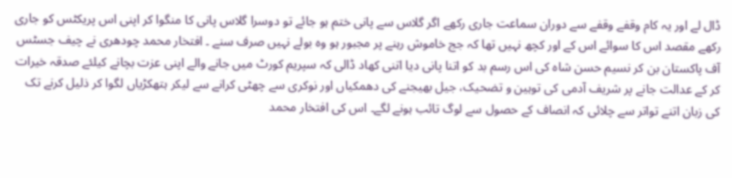ڈال لے اور یہ کام وقفے وقفے سے دوران سماعت جاری رکھے اگر گلاس سے پانی ختم ہو جائے تو دوسرا گلاس پانی کا منگوا کر اپنی اس پریکٹس کو جاری رکھے مقصد اس کا سوائے اس کے اور کچھ نہیں تھا کہ جج خاموش رہنے پر مجبور ہو وہ بولے نہیں صرف سنے ۔ افتخار محمد چودھری نے چیف جسٹس آف پاکستان بن کر نسیم حسن شاہ کی اس رسم بد کو اتنا پانی دیا اتنی کھاد ڈالی کہ سپریم کورٹ میں جانے والے اپنی عزت بچانے کیلئے صدقہ خیرات کر کے عدالت جانے پر شریف آدمی کی توہین و تضحیک، جیل بھیجنے کی دھمکیاں اور نوکری سے چھٹی کرانے سے لیکر ہتھکڑیاں لگوا کر ذلیل کرنے تک کی زبان اتنے تواتر سے چلائی کہ انصاف کے حصول سے لوگ تائب ہونے لگے۔ اس کی افتخار محمد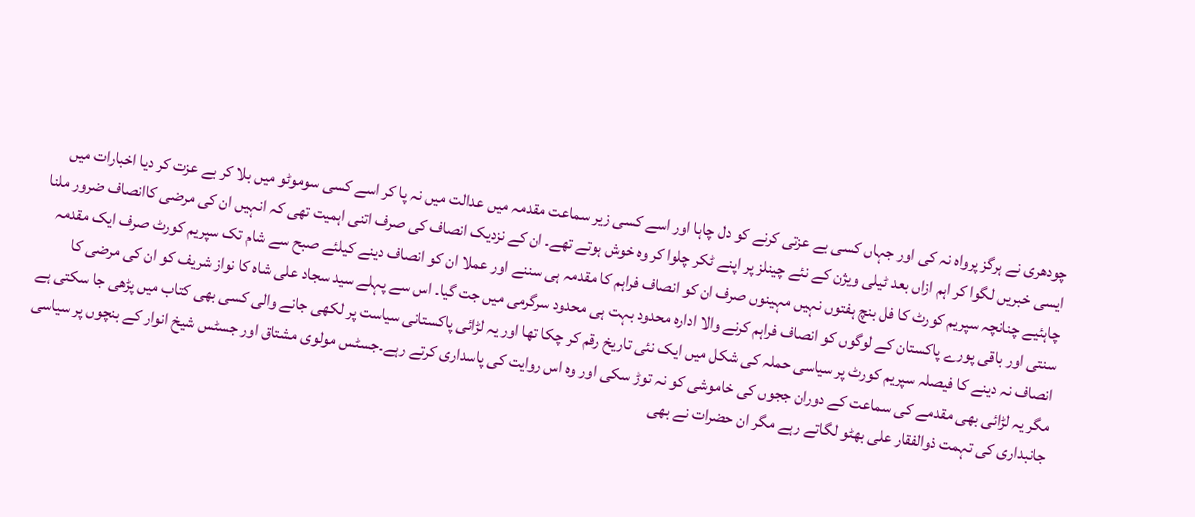چودھری نے ہرگز پرواہ نہ کی اور جہاں کسی بے عزتی کرنے کو دل چاہا اور اسے کسی زیر سماعت مقدمہ میں عدالت میں نہ پا کر اسے کسی سوموٹو میں بلا کر بے عزت کر دیا اخبارات میں ایسی خبریں لگوا کر اہم ازاں بعد ٹیلی ویژن کے نئے چینلز پر اپنے ٹکر چلوا کر وہ خوش ہوتے تھے۔ ان کے نزدیک انصاف کی صرف اتنی اہمیت تھی کہ انہیں ان کی مرضی کاانصاف ضرور ملنا چاہئیے چنانچہ سپریم کورٹ کا فل بنچ ہفتوں نہیں مہینوں صرف ان کو انصاف فراہم کا مقدمہ ہی سننے اور عملا ان کو انصاف دینے کیلئے صبح سے شام تک سپریم کورٹ صرف ایک مقدمہ سنتی اور باقی پورے پاکستان کے لوگوں کو انصاف فراہم کرنے والا ادارہ محدود بہت ہی محدود سرگرمی میں جت گیا۔ اس سے پہلے سید سجاد علی شاہ کا نواز شریف کو ان کی مرضی کا انصاف نہ دینے کا فیصلہ سپریم کورٹ پر سیاسی حملہ کی شکل میں ایک نئی تاریخ رقم کر چکا تھا اور یہ لڑائی پاکستانی سیاست پر لکھی جانے والی کسی بھی کتاب میں پڑھی جا سکتی ہے مگر یہ لڑائی بھی مقدمے کی سماعت کے دوران ججوں کی خاموشی کو نہ توڑ سکی اور وہ اس روایت کی پاسداری کرتے رہے۔جسٹس مولوی مشتاق اور جسٹس شیخ انوار کے بنچوں پر سیاسی جانبداری کی تہمت ذوالفقار علی بھٹو لگاتے رہے مگر ان حضرات نے بھی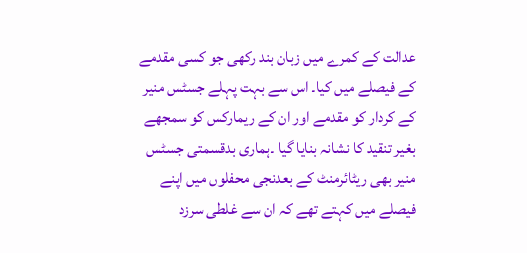عدالت کے کمرے میں زبان بند رکھی جو کسی مقدمے کے فیصلے میں کیا۔ اس سے بہت پہلے جسٹس منیر کے کردار کو مقدمے اور ان کے ریمارکس کو سمجھے بغیر تنقید کا نشانہ بنایا گیا ۔ہماری بدقسمتی جسٹس منیر بھی ریٹائرمنٹ کے بعدنجی محفلوں میں اپنے فیصلے میں کہتے تھے کہ ان سے غلطی سرزد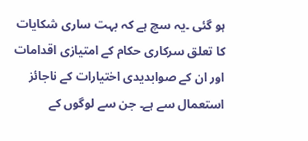ہو گئی ۔یہ سچ ہے کہ بہت ساری شکایات کا تعلق سرکاری حکام کے امتیازی اقدامات اور ان کے صوابدیدی اختیارات کے ناجائز استعمال سے ہے۔ جن سے لوگوں کے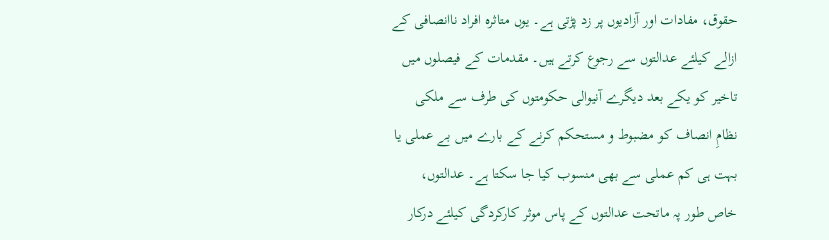حقوق، مفادات اور آزادیوں پر زد پڑتی ہے۔ یوں متاثرہ افراد ناانصافی کے ازالے کیلئے عدالتوں سے رجوع کرتے ہیں۔ مقدمات کے فیصلوں میں تاخیر کو یکے بعد دیگرے آنیوالی حکومتوں کی طرف سے ملکی نظامِ انصاف کو مضبوط و مستحکم کرنے کے بارے میں بے عملی یا بہت ہی کم عملی سے بھی منسوب کیا جا سکتا ہے۔ عدالتوں، خاص طور پہ ماتحت عدالتوں کے پاس موثر کارکردگی کیلئے درکار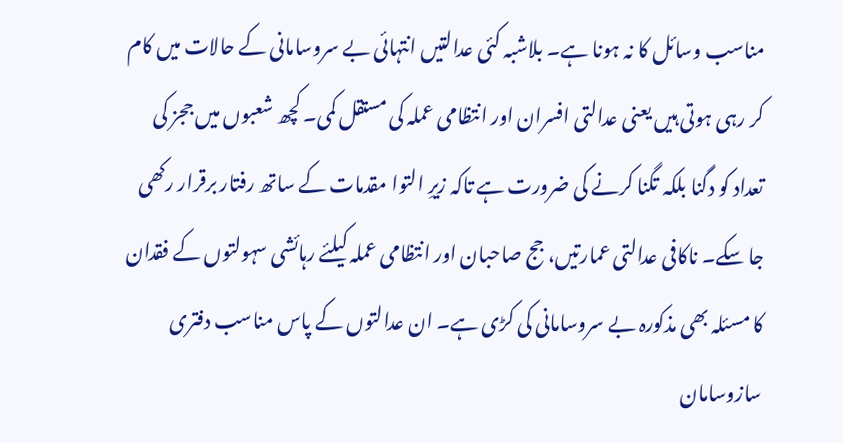مناسب وسائل کا نہ ہونا ہے۔ بلاشبہ کئی عدالتیں انتہائی بے سروسامانی کے حالات میں کام کر رہی ہوتی ہیں یعنی عدالتی افسران اور انتظامی عملہ کی مستقل کمی۔ کچھ شعبوں میں ججز کی تعداد کو دگنا بلکہ تگنا کرنے کی ضرورت ہے تاکہ زیرِ التوا مقدمات کے ساتھ رفتار برقرار رکھی جا سکے۔ ناکافی عدالتی عمارتیں، جج صاحبان اور انتظامی عملہ کیلئے رہائشی سہولتوں کے فقدان کا مسئلہ بھی مذکورہ بے سروسامانی کی کڑی ہے۔ ان عدالتوں کے پاس مناسب دفتری سازوسامان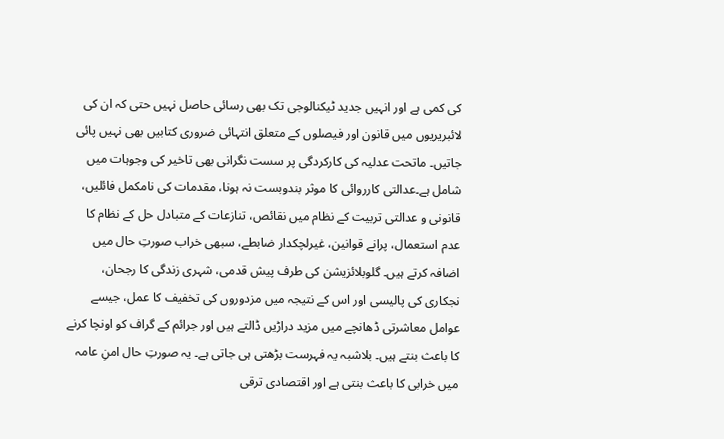کی کمی ہے اور انہیں جدید ٹیکنالوجی تک بھی رسائی حاصل نہیں حتی کہ ان کی لائبریریوں میں قانون اور فیصلوں کے متعلق انتہائی ضروری کتابیں بھی نہیں پائی جاتیں۔ ماتحت عدلیہ کی کارکردگی پر سست نگرانی بھی تاخیر کی وجوہات میں شامل ہے۔عدالتی کارروائی کا موثر بندوبست نہ ہونا، مقدمات کی نامکمل فائلیں، قانونی و عدالتی تربیت کے نظام میں نقائص، تنازعات کے متبادل حل کے نظام کا عدم استعمال، پرانے قوانین، غیرلچکدار ضابطے، سبھی خراب صورتِ حال میں اضافہ کرتے ہیں۔ گلوبلائزیشن کی طرف پیش قدمی، شہری زندگی کا رجحان، نجکاری کی پالیسی اور اس کے نتیجہ میں مزدوروں کی تخفیف کا عمل، جیسے عوامل معاشرتی ڈھانچے میں مزید دراڑیں ڈالتے ہیں اور جرائم کے گراف کو اونچا کرنے کا باعث بنتے ہیں۔ بلاشبہ یہ فہرست بڑھتی ہی جاتی ہے۔ یہ صورتِ حال امنِ عامہ میں خرابی کا باعث بنتی ہے اور اقتصادی ترقی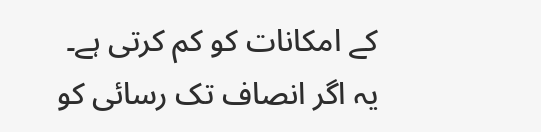کے امکانات کو کم کرتی ہے۔ یہ اگر انصاف تک رسائی کو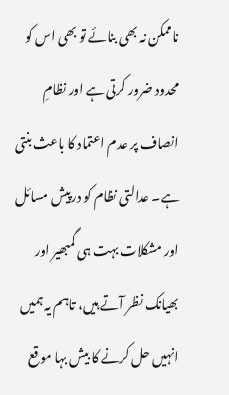ناممکن نہ بھی بنائے تو بھی اس کو محدود ضرور کرتی ہے اور نظامِ انصاف پر عدم اعتماد کا باعث بنتی ہے۔ عدالتی نظام کو درپیش مسائل اور مشکلات بہت ہی گمبھیر اور بھیانک نظر آتے ہیں، تاہم یہ ہمیں انہیں حل کرنے کا بیش بہا موقع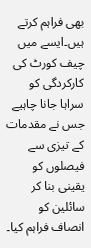بھی فراہم کرتے ہیں۔ایسے میں چیف کورٹ کی کارکردگی کو سراہا جانا چاہیے جس نے مقدمات کے تیزی سے فیصلوں کو یقینی بنا کر سائلین کو انصاف فراہم کیا۔